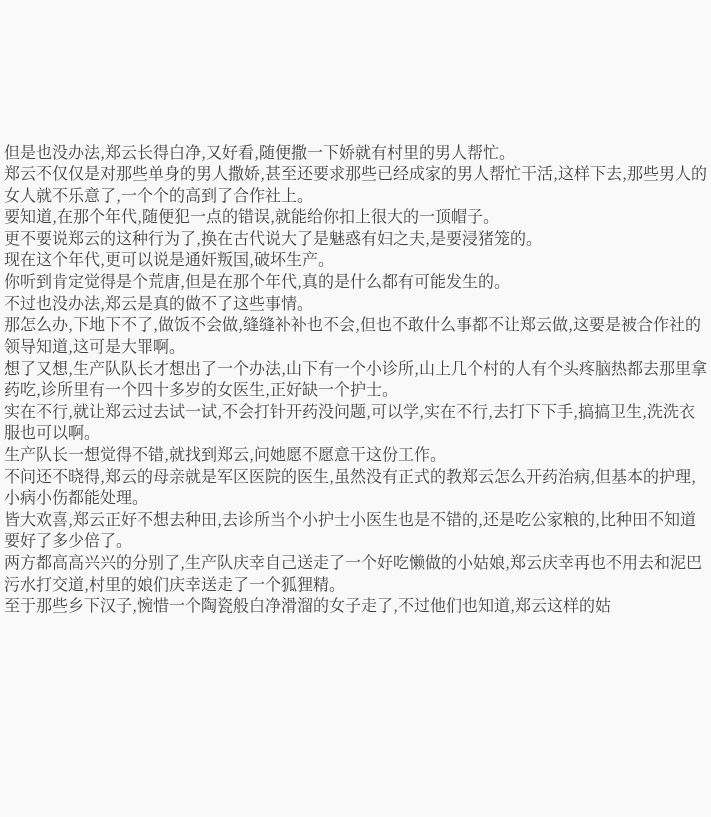但是也没办法,郑云长得白净,又好看,随便撒一下娇就有村里的男人帮忙。
郑云不仅仅是对那些单身的男人撒娇,甚至还要求那些已经成家的男人帮忙干活,这样下去,那些男人的女人就不乐意了,一个个的高到了合作社上。
要知道,在那个年代,随便犯一点的错误,就能给你扣上很大的一顶帽子。
更不要说郑云的这种行为了,换在古代说大了是魅惑有妇之夫,是要浸猪笼的。
现在这个年代,更可以说是通奸叛国,破坏生产。
你听到肯定觉得是个荒唐,但是在那个年代,真的是什么都有可能发生的。
不过也没办法,郑云是真的做不了这些事情。
那怎么办,下地下不了,做饭不会做,缝缝补补也不会,但也不敢什么事都不让郑云做,这要是被合作社的领导知道,这可是大罪啊。
想了又想,生产队队长才想出了一个办法,山下有一个小诊所,山上几个村的人有个头疼脑热都去那里拿药吃,诊所里有一个四十多岁的女医生,正好缺一个护士。
实在不行,就让郑云过去试一试,不会打针开药没问题,可以学,实在不行,去打下下手,搞搞卫生,洗洗衣服也可以啊。
生产队长一想觉得不错,就找到郑云,问她愿不愿意干这份工作。
不问还不晓得,郑云的母亲就是军区医院的医生,虽然没有正式的教郑云怎么开药治病,但基本的护理,小病小伤都能处理。
皆大欢喜,郑云正好不想去种田,去诊所当个小护士小医生也是不错的,还是吃公家粮的,比种田不知道要好了多少倍了。
两方都高高兴兴的分别了,生产队庆幸自己送走了一个好吃懒做的小姑娘,郑云庆幸再也不用去和泥巴污水打交道,村里的娘们庆幸送走了一个狐狸精。
至于那些乡下汉子,惋惜一个陶瓷般白净滑溜的女子走了,不过他们也知道,郑云这样的姑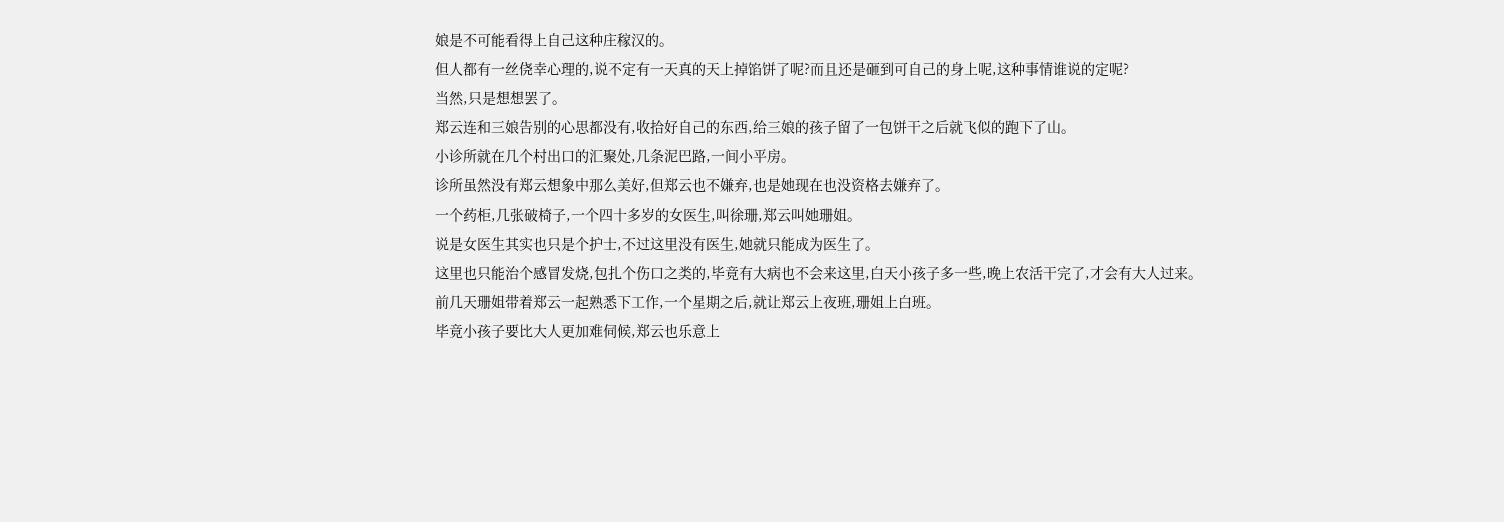娘是不可能看得上自己这种庄稼汉的。
但人都有一丝侥幸心理的,说不定有一天真的天上掉馅饼了呢?而且还是砸到可自己的身上呢,这种事情谁说的定呢?
当然,只是想想罢了。
郑云连和三娘告别的心思都没有,收拾好自己的东西,给三娘的孩子留了一包饼干之后就飞似的跑下了山。
小诊所就在几个村出口的汇聚处,几条泥巴路,一间小平房。
诊所虽然没有郑云想象中那么美好,但郑云也不嫌弃,也是她现在也没资格去嫌弃了。
一个药柜,几张破椅子,一个四十多岁的女医生,叫徐珊,郑云叫她珊姐。
说是女医生其实也只是个护士,不过这里没有医生,她就只能成为医生了。
这里也只能治个感冒发烧,包扎个伤口之类的,毕竟有大病也不会来这里,白天小孩子多一些,晚上农活干完了,才会有大人过来。
前几天珊姐带着郑云一起熟悉下工作,一个星期之后,就让郑云上夜班,珊姐上白班。
毕竟小孩子要比大人更加难伺候,郑云也乐意上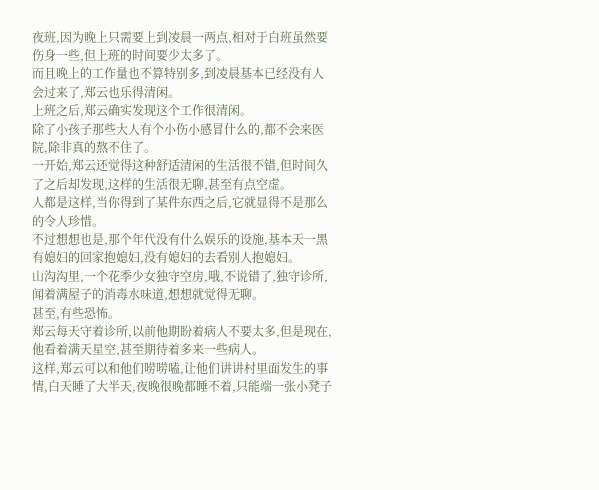夜班,因为晚上只需要上到凌晨一两点,相对于白班虽然要伤身一些,但上班的时间要少太多了。
而且晚上的工作量也不算特别多,到凌晨基本已经没有人会过来了,郑云也乐得清闲。
上班之后,郑云确实发现这个工作很清闲。
除了小孩子那些大人有个小伤小感冒什么的,都不会来医院,除非真的熬不住了。
一开始,郑云还觉得这种舒适清闲的生活很不错,但时间久了之后却发现,这样的生活很无聊,甚至有点空虚。
人都是这样,当你得到了某件东西之后,它就显得不是那么的令人珍惜。
不过想想也是,那个年代没有什么娱乐的设施,基本天一黑有媳妇的回家抱媳妇,没有媳妇的去看别人抱媳妇。
山沟沟里,一个花季少女独守空房,哦,不说错了,独守诊所,闻着满屋子的消毒水味道,想想就觉得无聊。
甚至,有些恐怖。
郑云每天守着诊所,以前他期盼着病人不要太多,但是现在,他看着满天星空,甚至期待着多来一些病人。
这样,郑云可以和他们唠唠嗑,让他们讲讲村里面发生的事情,白天睡了大半天,夜晚很晚都睡不着,只能端一张小凳子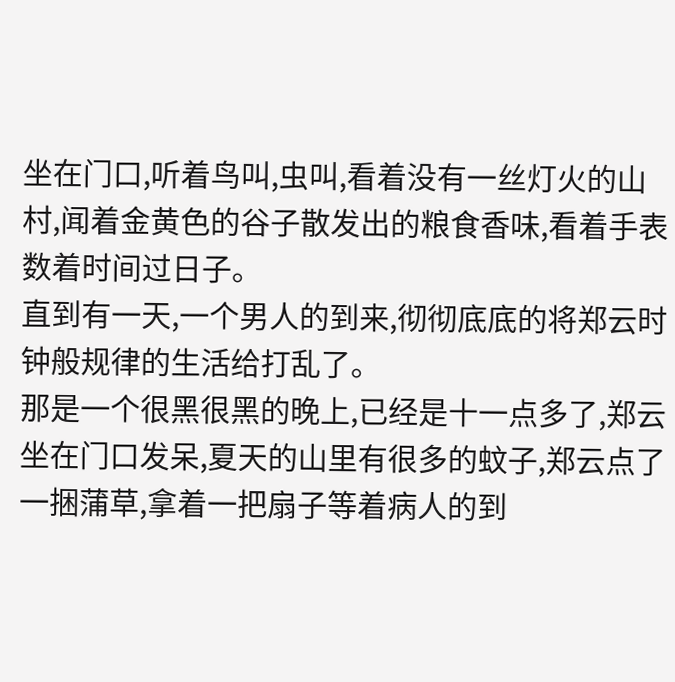坐在门口,听着鸟叫,虫叫,看着没有一丝灯火的山村,闻着金黄色的谷子散发出的粮食香味,看着手表数着时间过日子。
直到有一天,一个男人的到来,彻彻底底的将郑云时钟般规律的生活给打乱了。
那是一个很黑很黑的晚上,已经是十一点多了,郑云坐在门口发呆,夏天的山里有很多的蚊子,郑云点了一捆蒲草,拿着一把扇子等着病人的到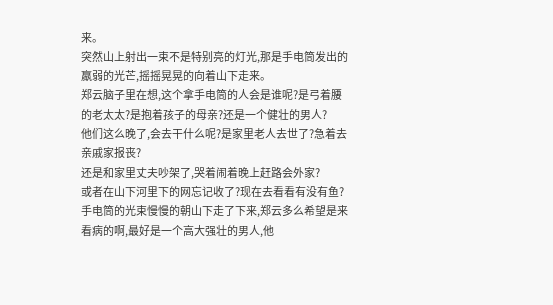来。
突然山上射出一束不是特别亮的灯光,那是手电筒发出的羸弱的光芒,摇摇晃晃的向着山下走来。
郑云脑子里在想,这个拿手电筒的人会是谁呢?是弓着腰的老太太?是抱着孩子的母亲?还是一个健壮的男人?
他们这么晚了,会去干什么呢?是家里老人去世了?急着去亲戚家报丧?
还是和家里丈夫吵架了,哭着闹着晚上赶路会外家?
或者在山下河里下的网忘记收了?现在去看看有没有鱼?
手电筒的光束慢慢的朝山下走了下来,郑云多么希望是来看病的啊,最好是一个高大强壮的男人,他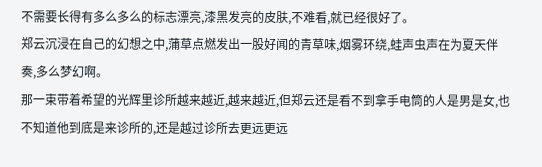不需要长得有多么多么的标志漂亮,漆黑发亮的皮肤,不难看,就已经很好了。
郑云沉浸在自己的幻想之中,蒲草点燃发出一股好闻的青草味,烟雾环绕,蛙声虫声在为夏天伴奏,多么梦幻啊。
那一束带着希望的光辉里诊所越来越近,越来越近,但郑云还是看不到拿手电筒的人是男是女,也不知道他到底是来诊所的,还是越过诊所去更远更远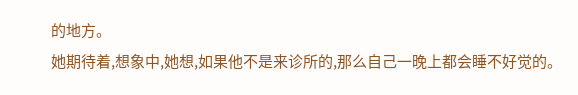的地方。
她期待着,想象中,她想,如果他不是来诊所的,那么自己一晚上都会睡不好觉的。